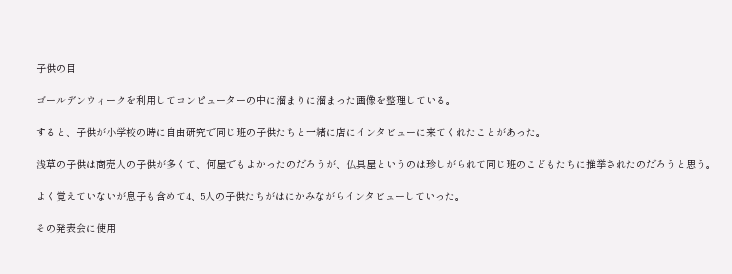子供の目

ゴールデンウィークを利用してコンピューターの中に溜まりに溜まった画像を整理している。

すると、子供が小学校の時に自由研究で同じ班の子供たちと一緒に店にインタビューに来てくれたことがあった。

浅草の子供は商売人の子供が多くて、何屋でもよかったのだろうが、仏具屋というのは珍しがられて同じ班のこどもたちに推挙されたのだろうと思う。

よく覚えていないが息子も含めて4、5人の子供たちがはにかみながらインタビューしていった。

その発表会に使用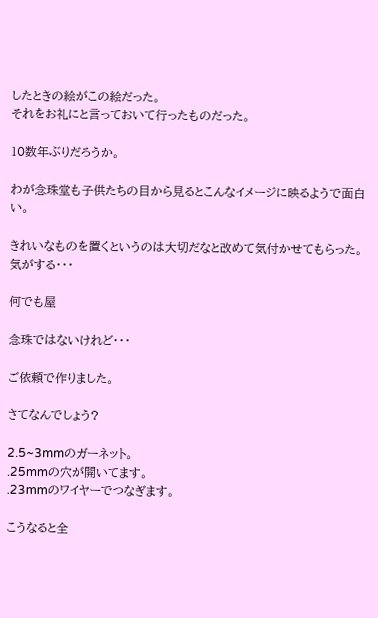したときの絵がこの絵だった。
それをお礼にと言っておいて行ったものだった。

10数年ぶりだろうか。

わが念珠堂も子供たちの目から見るとこんなイメージに映るようで面白い。

きれいなものを置くというのは大切だなと改めて気付かせてもらった。気がする・・・

何でも屋

念珠ではないけれど・・・

ご依頼で作りました。

さてなんでしょう?

2.5~3mmのガーネット。
.25mmの穴が開いてます。
.23mmのワイヤーでつなぎます。

こうなると全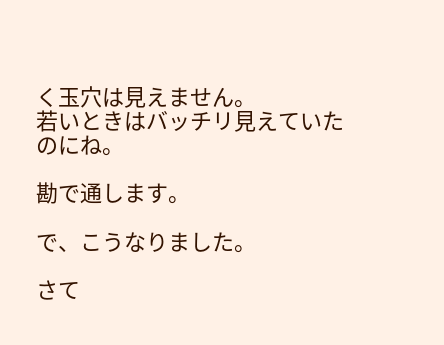く玉穴は見えません。
若いときはバッチリ見えていたのにね。

勘で通します。

で、こうなりました。

さて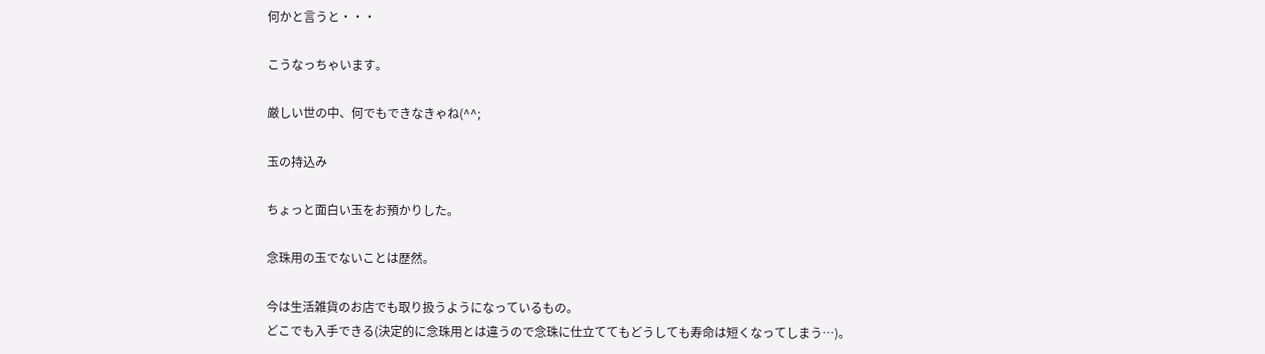何かと言うと・・・

こうなっちゃいます。

厳しい世の中、何でもできなきゃね(^^;

玉の持込み

ちょっと面白い玉をお預かりした。

念珠用の玉でないことは歴然。

今は生活雑貨のお店でも取り扱うようになっているもの。
どこでも入手できる(決定的に念珠用とは違うので念珠に仕立ててもどうしても寿命は短くなってしまう…)。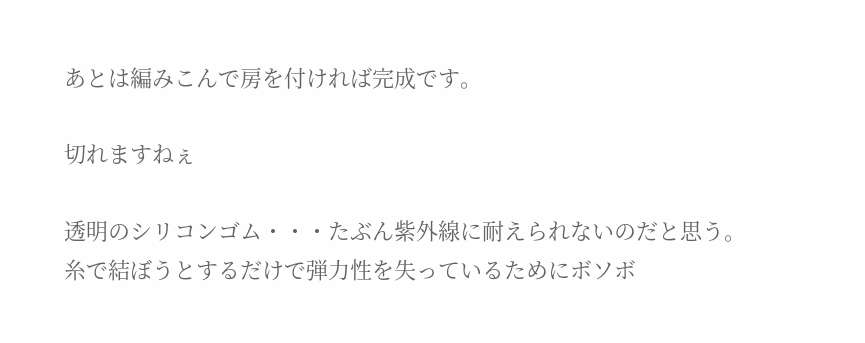あとは編みこんで房を付ければ完成です。

切れますねぇ

透明のシリコンゴム・・・たぶん紫外線に耐えられないのだと思う。
糸で結ぼうとするだけで弾力性を失っているためにボソボ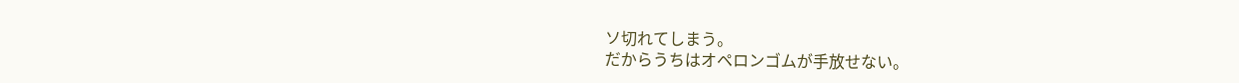ソ切れてしまう。
だからうちはオペロンゴムが手放せない。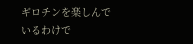ギロチンを楽しんでいるわけで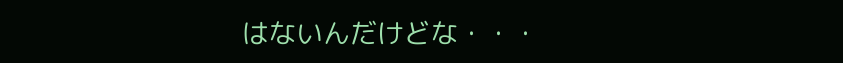はないんだけどな・・・